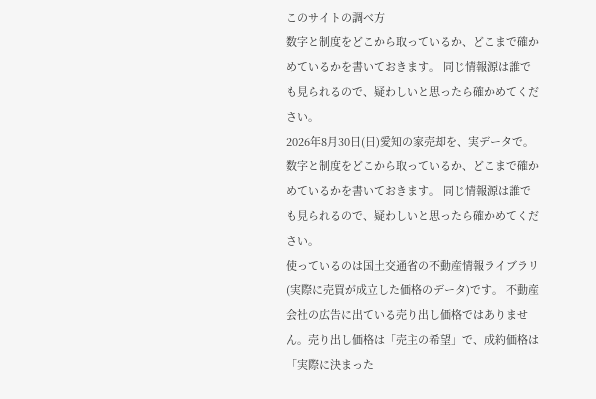このサイトの調べ方
数字と制度をどこから取っているか、どこまで確かめているかを書いておきます。 同じ情報源は誰でも見られるので、疑わしいと思ったら確かめてください。
2026年8月30日(日)愛知の家売却を、実データで。
数字と制度をどこから取っているか、どこまで確かめているかを書いておきます。 同じ情報源は誰でも見られるので、疑わしいと思ったら確かめてください。
使っているのは国土交通省の不動産情報ライブラリ(実際に売買が成立した価格のデータ)です。 不動産会社の広告に出ている売り出し価格ではありません。売り出し価格は「売主の希望」で、成約価格は「実際に決まった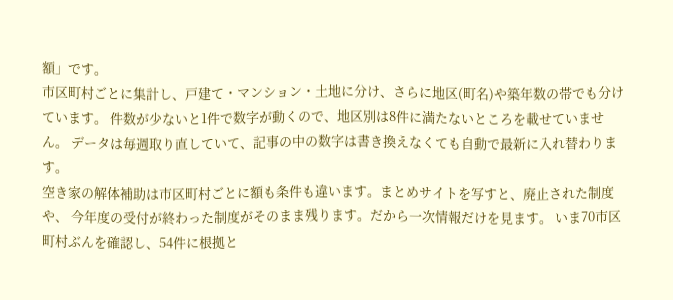額」です。
市区町村ごとに集計し、戸建て・マンション・土地に分け、さらに地区(町名)や築年数の帯でも分けています。 件数が少ないと1件で数字が動くので、地区別は8件に満たないところを載せていません。 データは毎週取り直していて、記事の中の数字は書き換えなくても自動で最新に入れ替わります。
空き家の解体補助は市区町村ごとに額も条件も違います。まとめサイトを写すと、廃止された制度や、 今年度の受付が終わった制度がそのまま残ります。だから一次情報だけを見ます。 いま70市区町村ぶんを確認し、54件に根拠と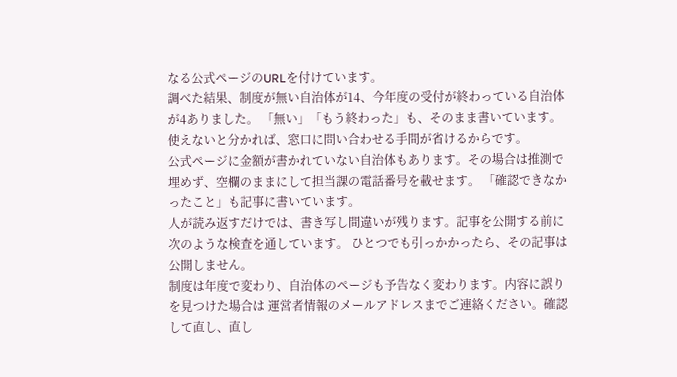なる公式ページのURLを付けています。
調べた結果、制度が無い自治体が14、今年度の受付が終わっている自治体が4ありました。 「無い」「もう終わった」も、そのまま書いています。使えないと分かれば、窓口に問い合わせる手間が省けるからです。
公式ページに金額が書かれていない自治体もあります。その場合は推測で埋めず、空欄のままにして担当課の電話番号を載せます。 「確認できなかったこと」も記事に書いています。
人が読み返すだけでは、書き写し間違いが残ります。記事を公開する前に次のような検査を通しています。 ひとつでも引っかかったら、その記事は公開しません。
制度は年度で変わり、自治体のページも予告なく変わります。内容に誤りを見つけた場合は 運営者情報のメールアドレスまでご連絡ください。確認して直し、直し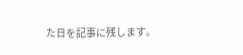た日を記事に残します。